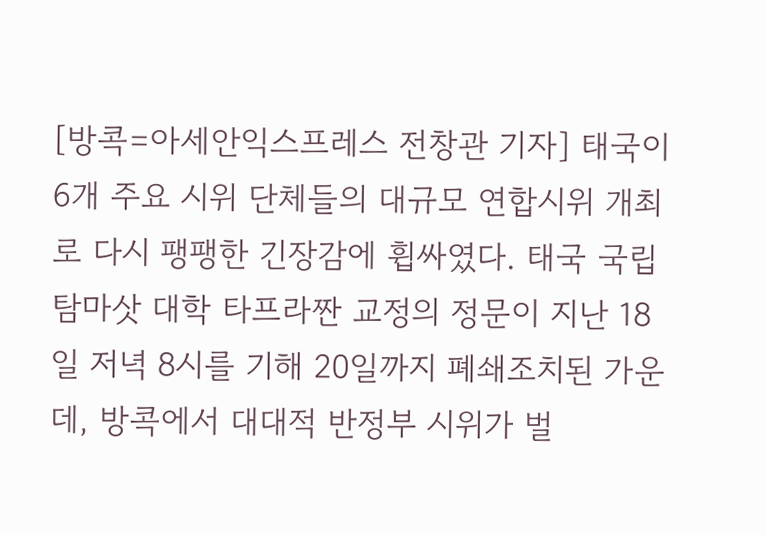[방콕=아세안익스프레스 전창관 기자] 태국이 6개 주요 시위 단체들의 대규모 연합시위 개최로 다시 팽팽한 긴장감에 휩싸였다. 태국 국립탐마삿 대학 타프라짠 교정의 정문이 지난 18일 저녁 8시를 기해 20일까지 폐쇄조치된 가운데, 방콕에서 대대적 반정부 시위가 벌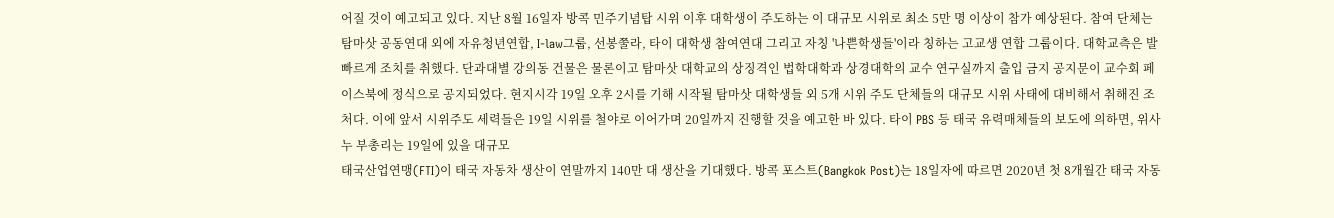어질 것이 예고되고 있다. 지난 8월 16일자 방콕 민주기념탑 시위 이후 대학생이 주도하는 이 대규모 시위로 최소 5만 명 이상이 참가 예상된다. 참여 단체는 탐마삿 공동연대 외에 자유청년연합, I-law그룹, 선봉쭐라, 타이 대학생 참여연대 그리고 자칭 '나쁜학생들'이라 칭하는 고교생 연합 그룹이다. 대학교측은 발빠르게 조치를 취했다. 단과대별 강의동 건물은 물론이고 탐마삿 대학교의 상징격인 법학대학과 상경대학의 교수 연구실까지 출입 금지 공지문이 교수회 페이스북에 정식으로 공지되었다. 현지시각 19일 오후 2시를 기해 시작될 탐마삿 대학생들 외 5개 시위 주도 단체들의 대규모 시위 사태에 대비해서 취해진 조처다. 이에 앞서 시위주도 세력들은 19일 시위를 철야로 이어가며 20일까지 진행할 것을 예고한 바 있다. 타이 PBS 등 태국 유력매체들의 보도에 의하면, 위사누 부총리는 19일에 있을 대규모
태국산업연맹(FTI)이 태국 자동차 생산이 연말까지 140만 대 생산을 기대했다. 방콕 포스트(Bangkok Post)는 18일자에 따르면 2020년 첫 8개월간 태국 자동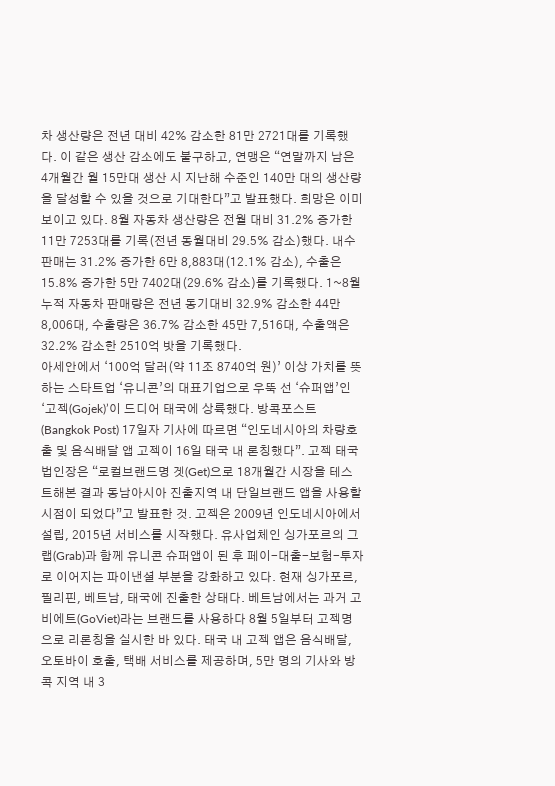차 생산량은 전년 대비 42% 감소한 81만 2721대를 기록했다. 이 같은 생산 감소에도 불구하고, 연맹은 “연말까지 남은 4개월간 월 15만대 생산 시 지난해 수준인 140만 대의 생산량을 달성할 수 있을 것으로 기대한다”고 발표했다. 희망은 이미 보이고 있다. 8월 자동차 생산량은 전월 대비 31.2% 증가한 11만 7253대를 기록(전년 동월대비 29.5% 감소)했다. 내수 판매는 31.2% 증가한 6만 8,883대(12.1% 감소), 수출은 15.8% 증가한 5만 7402대(29.6% 감소)를 기록했다. 1~8월 누적 자동차 판매량은 전년 동기대비 32.9% 감소한 44만 8,006대, 수출량은 36.7% 감소한 45만 7,516대, 수출액은 32.2% 감소한 2510억 밧을 기록했다.
아세안에서 ‘100억 달러(약 11조 8740억 원)’ 이상 가치를 뜻하는 스타트업 ‘유니콘’의 대표기업으로 우뚝 선 ‘슈퍼앱’인 ‘고젝(Gojek)’이 드디어 태국에 상륙했다. 방콕포스트(Bangkok Post) 17일자 기사에 따르면 “인도네시아의 차량호출 및 음식배달 앱 고젝이 16일 태국 내 론칭했다”. 고젝 태국법인장은 “로컬브랜드명 겟(Get)으로 18개월간 시장을 테스트해본 결과 동남아시아 진출지역 내 단일브랜드 앱을 사용할 시점이 되었다”고 발표한 것. 고젝은 2009년 인도네시아에서 설립, 2015년 서비스를 시작했다. 유사업체인 싱가포르의 그랩(Grab)과 함께 유니콘 슈퍼앱이 된 후 페이-대출-보험-투자로 이어지는 파이낸셜 부분을 강화하고 있다. 현재 싱가포르, 필리핀, 베트남, 태국에 진출한 상태다. 베트남에서는 과거 고비에트(GoViet)라는 브랜드를 사용하다 8월 5일부터 고젝명으로 리론칭을 실시한 바 있다. 태국 내 고젝 앱은 음식배달, 오토바이 호출, 택배 서비스를 제공하며, 5만 명의 기사와 방콕 지역 내 3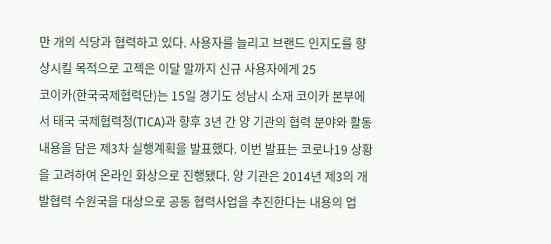만 개의 식당과 협력하고 있다. 사용자를 늘리고 브랜드 인지도를 향상시킬 목적으로 고젝은 이달 말까지 신규 사용자에게 25
코이카(한국국제협력단)는 15일 경기도 성남시 소재 코이카 본부에서 태국 국제협력청(TICA)과 향후 3년 간 양 기관의 협력 분야와 활동 내용을 담은 제3차 실행계획을 발표했다. 이번 발표는 코로나19 상황을 고려하여 온라인 화상으로 진행됐다. 양 기관은 2014년 제3의 개발협력 수원국을 대상으로 공동 협력사업을 추진한다는 내용의 업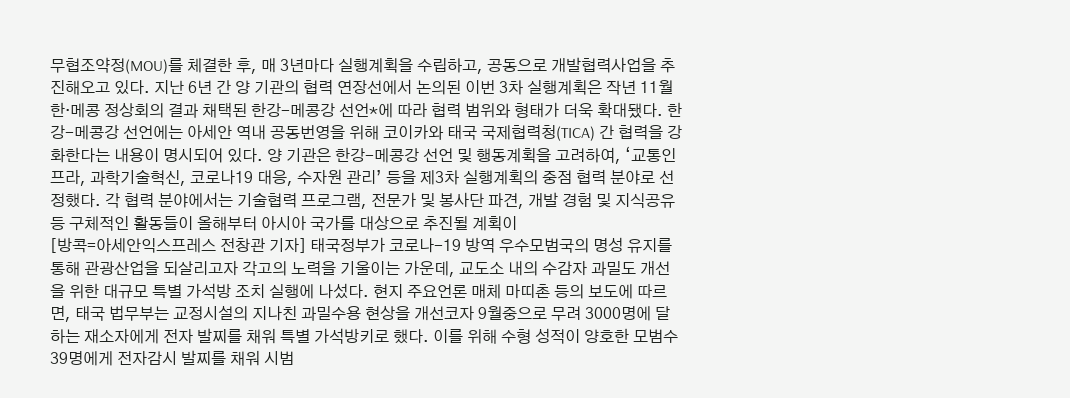무협조약정(MOU)를 체결한 후, 매 3년마다 실행계획을 수립하고, 공동으로 개발협력사업을 추진해오고 있다. 지난 6년 간 양 기관의 협력 연장선에서 논의된 이번 3차 실행계획은 작년 11월 한‧메콩 정상회의 결과 채택된 한강-메콩강 선언*에 따라 협력 범위와 형태가 더욱 확대됐다. 한강-메콩강 선언에는 아세안 역내 공동번영을 위해 코이카와 태국 국제협력청(TICA) 간 협력을 강화한다는 내용이 명시되어 있다. 양 기관은 한강-메콩강 선언 및 행동계획을 고려하여, ‘교통인프라, 과학기술혁신, 코로나19 대응, 수자원 관리’ 등을 제3차 실행계획의 중점 협력 분야로 선정했다. 각 협력 분야에서는 기술협력 프로그램, 전문가 및 봉사단 파견, 개발 경험 및 지식공유 등 구체적인 활동들이 올해부터 아시아 국가를 대상으로 추진될 계획이
[방콕=아세안익스프레스 전창관 기자] 태국정부가 코로나-19 방역 우수모범국의 명성 유지를 통해 관광산업을 되살리고자 각고의 노력을 기울이는 가운데, 교도소 내의 수감자 과밀도 개선을 위한 대규모 특별 가석방 조치 실행에 나섰다. 현지 주요언론 매체 마띠촌 등의 보도에 따르면, 태국 법무부는 교정시설의 지나친 과밀수용 현상을 개선코자 9월중으로 무려 3000명에 달하는 재소자에게 전자 발찌를 채워 특별 가석방키로 했다. 이를 위해 수형 성적이 양호한 모범수 39명에게 전자감시 발찌를 채워 시범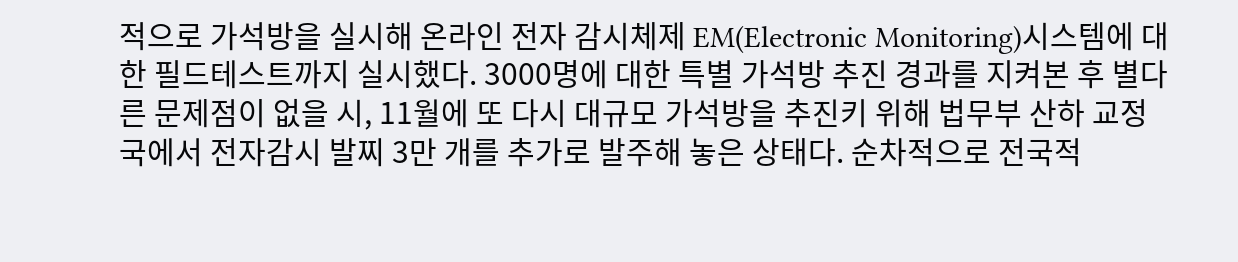적으로 가석방을 실시해 온라인 전자 감시체제 EM(Electronic Monitoring)시스템에 대한 필드테스트까지 실시했다. 3000명에 대한 특별 가석방 추진 경과를 지켜본 후 별다른 문제점이 없을 시, 11월에 또 다시 대규모 가석방을 추진키 위해 법무부 산하 교정국에서 전자감시 발찌 3만 개를 추가로 발주해 놓은 상태다. 순차적으로 전국적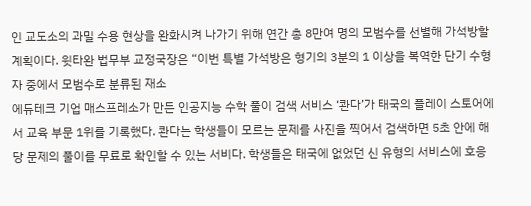인 교도소의 과밀 수용 현상을 완화시켜 나가기 위해 연간 총 8만여 명의 모범수를 선별해 가석방할 계획이다. 윗타완 법무부 교정국장은 “이번 특별 가석방은 형기의 3분의 1 이상을 복역한 단기 수형자 중에서 모범수로 분류된 재소
에듀테크 기업 매스프레소가 만든 인공지능 수학 풀이 검색 서비스 ‘콴다’가 태국의 플레이 스토어에서 교육 부문 1위를 기록했다. 콴다는 학생들이 모르는 문제를 사진을 찍어서 검색하면 5초 안에 해당 문제의 풀이를 무료로 확인할 수 있는 서비다. 학생들은 태국에 없었던 신 유형의 서비스에 호응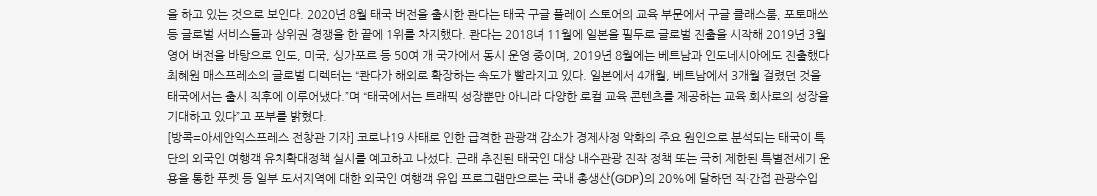을 하고 있는 것으로 보인다. 2020년 8월 태국 버전을 출시한 콴다는 태국 구글 플레이 스토어의 교육 부문에서 구글 클래스룸, 포토매쓰 등 글로벌 서비스들과 상위권 경쟁을 한 끝에 1위를 차지했다. 콴다는 2018녀 11월에 일본을 필두로 글로벌 진출을 시작해 2019년 3월 영어 버전을 바탕으로 인도, 미국, 싱가포르 등 50여 개 국가에서 동시 운영 중이며, 2019년 8월에는 베트남과 인도네시아에도 진출했다 최혜원 매스프레소의 글로벌 디렉터는 “콴다가 해외로 확장하는 속도가 빨라지고 있다. 일본에서 4개월, 베트남에서 3개월 걸렸던 것을 태국에서는 출시 직후에 이루어냈다.”며 “태국에서는 트래픽 성장뿐만 아니라 다양한 로컬 교육 콘텐츠를 제공하는 교육 회사로의 성장을 기대하고 있다”고 포부를 밝혔다.
[방콕=아세안익스프레스 전창관 기자] 코로나19 사태로 인한 급격한 관광객 감소가 경제사정 악화의 주요 원인으로 분석되는 태국이 특단의 외국인 여행객 유치확대정책 실시를 예고하고 나섰다. 근래 추진된 태국인 대상 내수관광 진작 정책 또는 극히 제한된 특별전세기 운용을 통한 푸켓 등 일부 도서지역에 대한 외국인 여행객 유입 프로그램만으로는 국내 총생산(GDP)의 20%에 달하던 직·간접 관광수입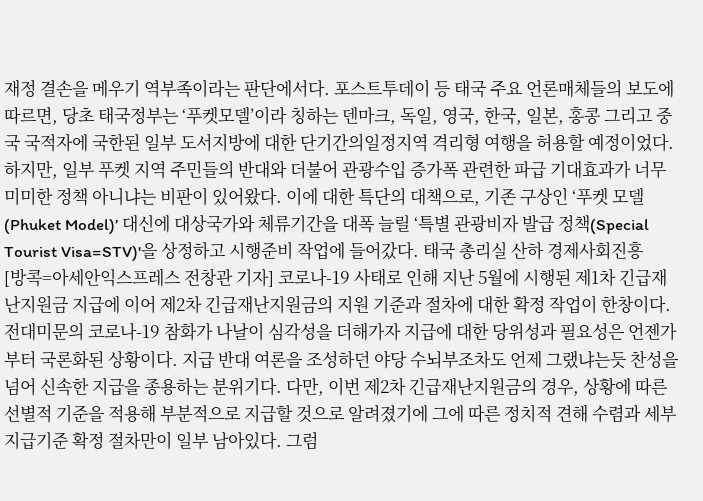재정 결손을 메우기 역부족이라는 판단에서다. 포스트투데이 등 태국 주요 언론매체들의 보도에 따르면, 당초 태국정부는 ‘푸켓모델’이라 칭하는 덴마크, 독일, 영국, 한국, 일본, 홍콩 그리고 중국 국적자에 국한된 일부 도서지방에 대한 단기간의일정지역 격리형 여행을 허용할 예정이었다. 하지만, 일부 푸켓 지역 주민들의 반대와 더불어 관광수입 증가폭 관련한 파급 기대효과가 너무 미미한 정책 아니냐는 비판이 있어왔다. 이에 대한 특단의 대책으로, 기존 구상인 ‘푸켓 모델(Phuket Model)’ 대신에 대상국가와 체류기간을 대폭 늘릴 ‘특별 관광비자 발급 정책(Special Tourist Visa=STV)'을 상정하고 시행준비 작업에 들어갔다. 태국 총리실 산하 경제사회진흥
[방콕=아세안익스프레스 전창관 기자] 코로나-19 사태로 인해 지난 5월에 시행된 제1차 긴급재난지원금 지급에 이어 제2차 긴급재난지원금의 지원 기준과 절차에 대한 확정 작업이 한창이다. 전대미문의 코로나-19 참화가 나날이 심각성을 더해가자 지급에 대한 당위성과 필요성은 언젠가부터 국론화된 상황이다. 지급 반대 여론을 조성하던 야당 수뇌부조차도 언제 그랬냐는듯 찬성을 넘어 신속한 지급을 종용하는 분위기다. 다만, 이번 제2차 긴급재난지원금의 경우, 상황에 따른 선별적 기준을 적용해 부분적으로 지급할 것으로 알려졌기에 그에 따른 정치적 견해 수렴과 세부 지급기준 확정 절차만이 일부 남아있다. 그럼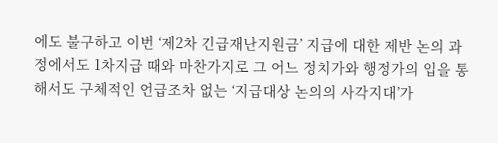에도 불구하고 이번 ‘제2차 긴급재난지원금’ 지급에 대한 제반 논의 과정에서도 1차지급 때와 마찬가지로 그 어느 정치가와 행정가의 입을 통해서도 구체적인 언급조차 없는 ‘지급대상 논의의 사각지대’가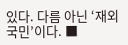있다. 다름 아닌 ‘재외국민’이다. ■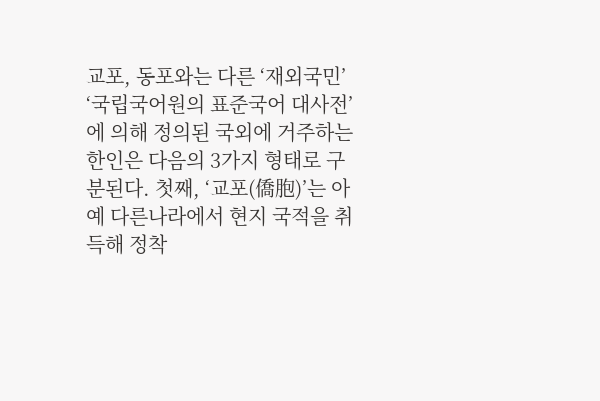교포, 동포와는 다른 ‘재외국민’ ‘국립국어원의 표준국어 대사전’에 의해 정의된 국외에 거주하는 한인은 다음의 3가지 형태로 구분된다. 첫째, ‘교포(僑胞)’는 아예 다른나라에서 현지 국적을 취득해 정착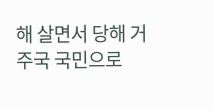해 살면서 당해 거주국 국민으로